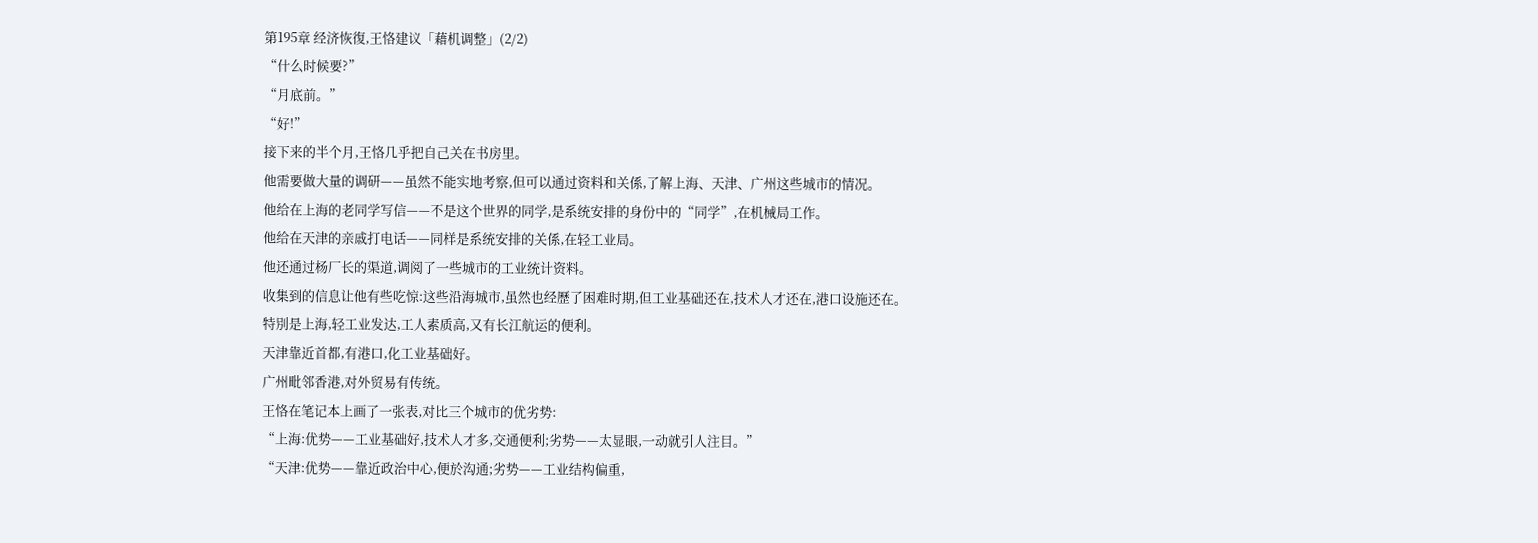第195章 经济恢復,王恪建议「藉机调整」(2/2)
“什么时候要?”
“月底前。”
“好!”
接下来的半个月,王恪几乎把自己关在书房里。
他需要做大量的调研——虽然不能实地考察,但可以通过资料和关係,了解上海、天津、广州这些城市的情况。
他给在上海的老同学写信——不是这个世界的同学,是系统安排的身份中的“同学”,在机械局工作。
他给在天津的亲戚打电话——同样是系统安排的关係,在轻工业局。
他还通过杨厂长的渠道,调阅了一些城市的工业统计资料。
收集到的信息让他有些吃惊:这些沿海城市,虽然也经歷了困难时期,但工业基础还在,技术人才还在,港口设施还在。
特別是上海,轻工业发达,工人素质高,又有长江航运的便利。
天津靠近首都,有港口,化工业基础好。
广州毗邻香港,对外贸易有传统。
王恪在笔记本上画了一张表,对比三个城市的优劣势:
“上海:优势——工业基础好,技术人才多,交通便利;劣势——太显眼,一动就引人注目。”
“天津:优势——靠近政治中心,便於沟通;劣势——工业结构偏重,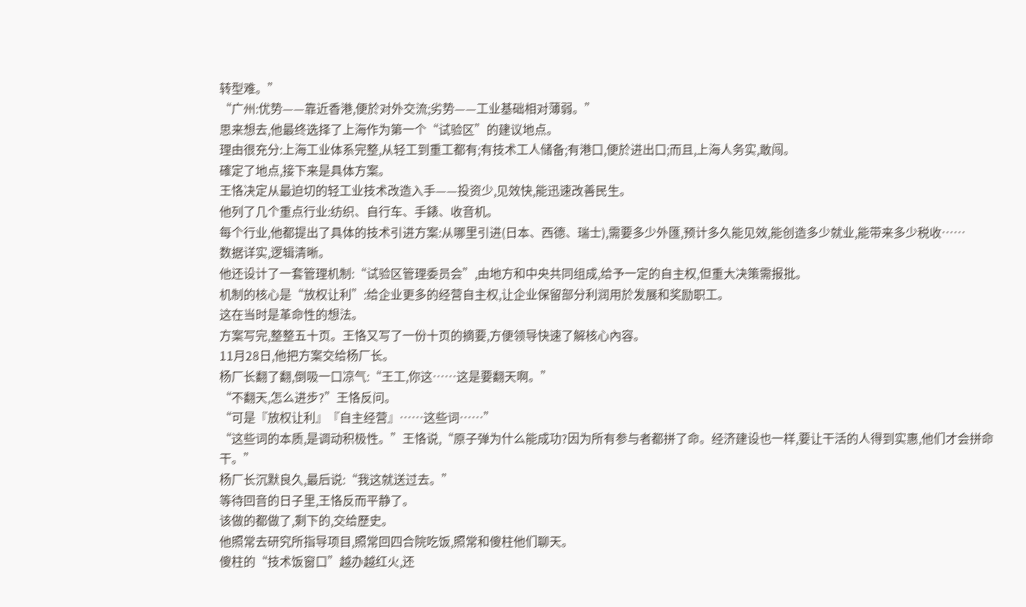转型难。”
“广州:优势——靠近香港,便於对外交流;劣势——工业基础相对薄弱。”
思来想去,他最终选择了上海作为第一个“试验区”的建议地点。
理由很充分:上海工业体系完整,从轻工到重工都有;有技术工人储备;有港口,便於进出口;而且,上海人务实,敢闯。
確定了地点,接下来是具体方案。
王恪决定从最迫切的轻工业技术改造入手——投资少,见效快,能迅速改善民生。
他列了几个重点行业:纺织、自行车、手錶、收音机。
每个行业,他都提出了具体的技术引进方案:从哪里引进(日本、西德、瑞士),需要多少外匯,预计多久能见效,能创造多少就业,能带来多少税收……
数据详实,逻辑清晰。
他还设计了一套管理机制:“试验区管理委员会”,由地方和中央共同组成,给予一定的自主权,但重大决策需报批。
机制的核心是“放权让利”:给企业更多的经营自主权,让企业保留部分利润用於发展和奖励职工。
这在当时是革命性的想法。
方案写完,整整五十页。王恪又写了一份十页的摘要,方便领导快速了解核心內容。
11月28日,他把方案交给杨厂长。
杨厂长翻了翻,倒吸一口凉气:“王工,你这……这是要翻天啊。”
“不翻天,怎么进步?”王恪反问。
“可是『放权让利』『自主经营』……这些词……”
“这些词的本质,是调动积极性。”王恪说,“原子弹为什么能成功?因为所有参与者都拼了命。经济建设也一样,要让干活的人得到实惠,他们才会拼命干。”
杨厂长沉默良久,最后说:“我这就送过去。”
等待回音的日子里,王恪反而平静了。
该做的都做了,剩下的,交给歷史。
他照常去研究所指导项目,照常回四合院吃饭,照常和傻柱他们聊天。
傻柱的“技术饭窗口”越办越红火,还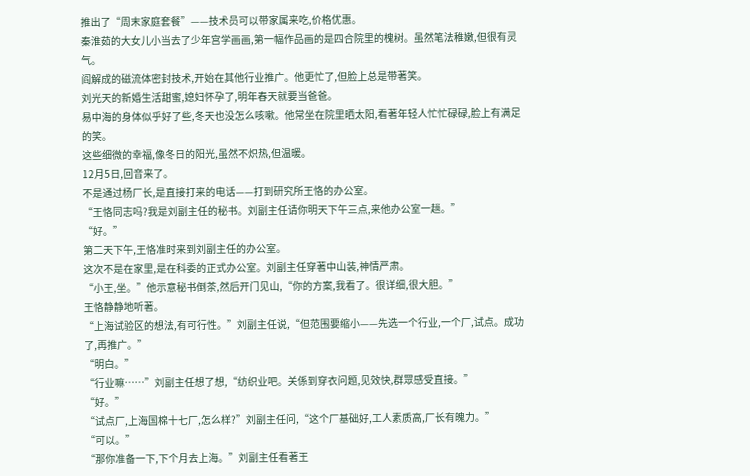推出了“周末家庭套餐”——技术员可以带家属来吃,价格优惠。
秦淮茹的大女儿小当去了少年宫学画画,第一幅作品画的是四合院里的槐树。虽然笔法稚嫩,但很有灵气。
阎解成的磁流体密封技术,开始在其他行业推广。他更忙了,但脸上总是带著笑。
刘光天的新婚生活甜蜜,媳妇怀孕了,明年春天就要当爸爸。
易中海的身体似乎好了些,冬天也没怎么咳嗽。他常坐在院里晒太阳,看著年轻人忙忙碌碌,脸上有满足的笑。
这些细微的幸福,像冬日的阳光,虽然不炽热,但温暖。
12月5日,回音来了。
不是通过杨厂长,是直接打来的电话——打到研究所王恪的办公室。
“王恪同志吗?我是刘副主任的秘书。刘副主任请你明天下午三点,来他办公室一趟。”
“好。”
第二天下午,王恪准时来到刘副主任的办公室。
这次不是在家里,是在科委的正式办公室。刘副主任穿著中山装,神情严肃。
“小王,坐。”他示意秘书倒茶,然后开门见山,“你的方案,我看了。很详细,很大胆。”
王恪静静地听著。
“上海试验区的想法,有可行性。”刘副主任说,“但范围要缩小——先选一个行业,一个厂,试点。成功了,再推广。”
“明白。”
“行业嘛……”刘副主任想了想,“纺织业吧。关係到穿衣问题,见效快,群眾感受直接。”
“好。”
“试点厂,上海国棉十七厂,怎么样?”刘副主任问,“这个厂基础好,工人素质高,厂长有魄力。”
“可以。”
“那你准备一下,下个月去上海。”刘副主任看著王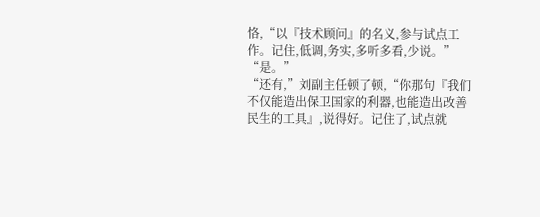恪,“以『技术顾问』的名义,参与试点工作。记住,低调,务实,多听多看,少说。”
“是。”
“还有,”刘副主任顿了顿,“你那句『我们不仅能造出保卫国家的利器,也能造出改善民生的工具』,说得好。记住了,试点就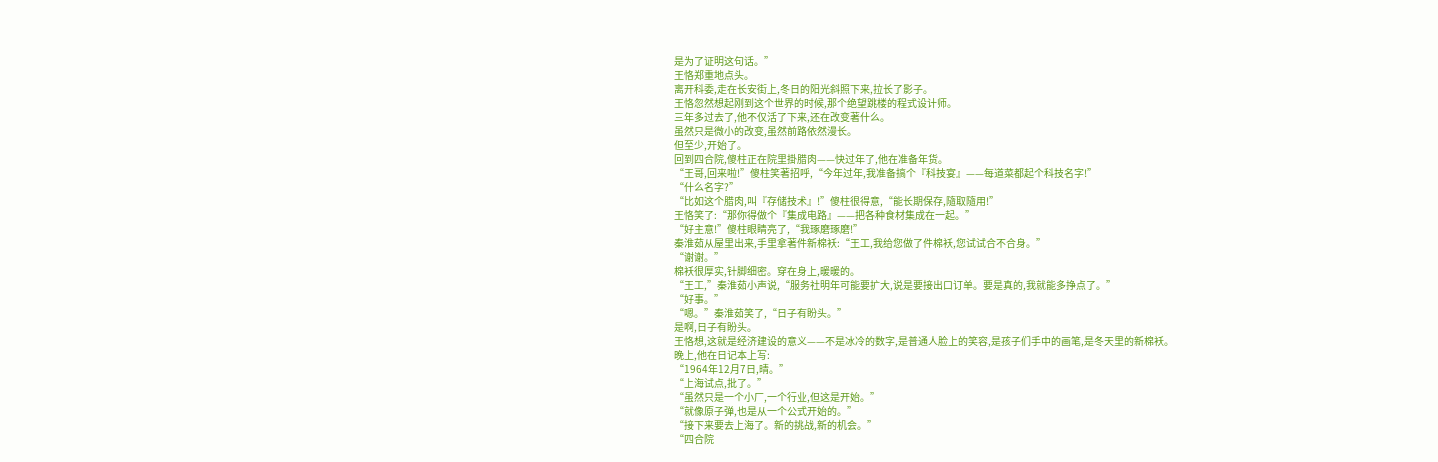是为了证明这句话。”
王恪郑重地点头。
离开科委,走在长安街上,冬日的阳光斜照下来,拉长了影子。
王恪忽然想起刚到这个世界的时候,那个绝望跳楼的程式设计师。
三年多过去了,他不仅活了下来,还在改变著什么。
虽然只是微小的改变,虽然前路依然漫长。
但至少,开始了。
回到四合院,傻柱正在院里掛腊肉——快过年了,他在准备年货。
“王哥,回来啦!”傻柱笑著招呼,“今年过年,我准备搞个『科技宴』——每道菜都起个科技名字!”
“什么名字?”
“比如这个腊肉,叫『存储技术』!”傻柱很得意,“能长期保存,隨取隨用!”
王恪笑了:“那你得做个『集成电路』——把各种食材集成在一起。”
“好主意!”傻柱眼睛亮了,“我琢磨琢磨!”
秦淮茹从屋里出来,手里拿著件新棉袄:“王工,我给您做了件棉袄,您试试合不合身。”
“谢谢。”
棉袄很厚实,针脚细密。穿在身上,暖暖的。
“王工,”秦淮茹小声说,“服务社明年可能要扩大,说是要接出口订单。要是真的,我就能多挣点了。”
“好事。”
“嗯。”秦淮茹笑了,“日子有盼头。”
是啊,日子有盼头。
王恪想,这就是经济建设的意义——不是冰冷的数字,是普通人脸上的笑容,是孩子们手中的画笔,是冬天里的新棉袄。
晚上,他在日记本上写:
“1964年12月7日,晴。”
“上海试点,批了。”
“虽然只是一个小厂,一个行业,但这是开始。”
“就像原子弹,也是从一个公式开始的。”
“接下来要去上海了。新的挑战,新的机会。”
“四合院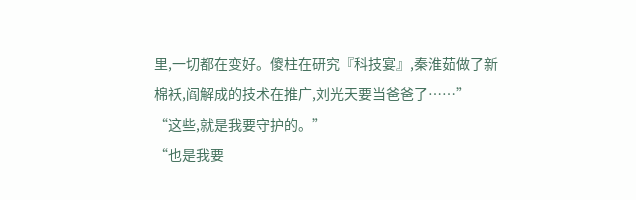里,一切都在变好。傻柱在研究『科技宴』,秦淮茹做了新棉袄,阎解成的技术在推广,刘光天要当爸爸了……”
“这些,就是我要守护的。”
“也是我要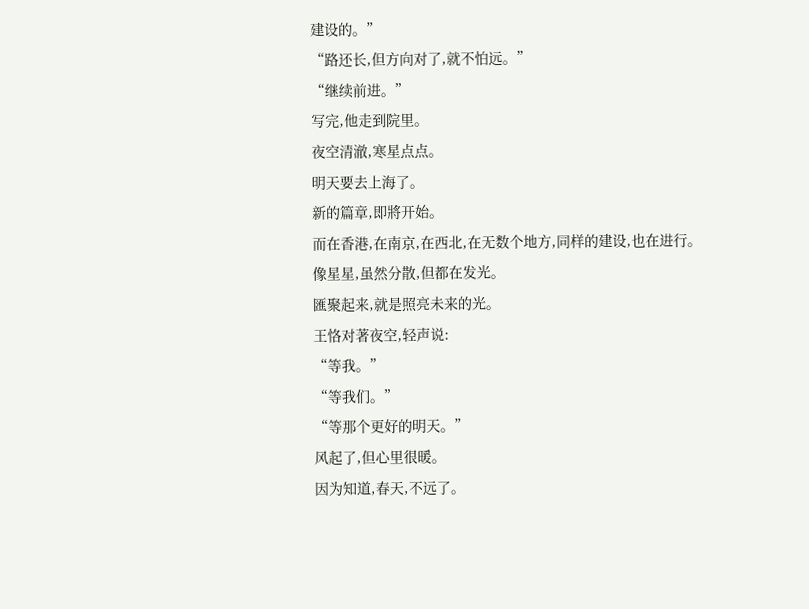建设的。”
“路还长,但方向对了,就不怕远。”
“继续前进。”
写完,他走到院里。
夜空清澈,寒星点点。
明天要去上海了。
新的篇章,即將开始。
而在香港,在南京,在西北,在无数个地方,同样的建设,也在进行。
像星星,虽然分散,但都在发光。
匯聚起来,就是照亮未来的光。
王恪对著夜空,轻声说:
“等我。”
“等我们。”
“等那个更好的明天。”
风起了,但心里很暖。
因为知道,春天,不远了。